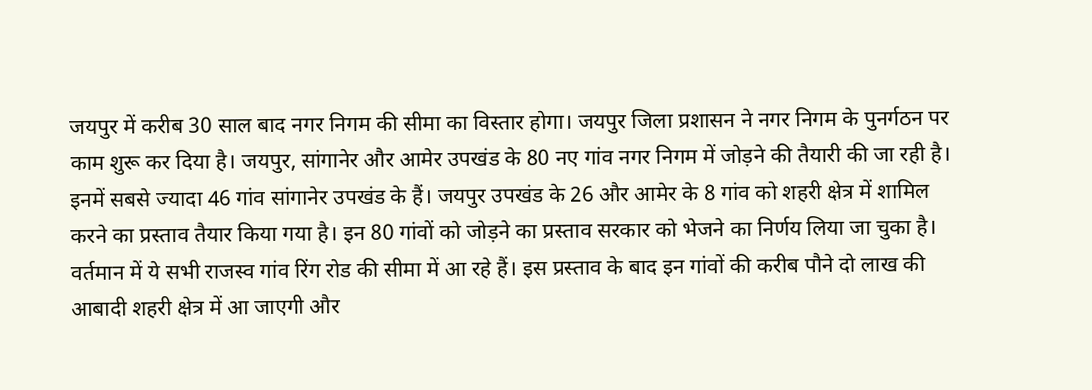जयपुर में करीब 30 साल बाद नगर निगम की सीमा का विस्तार होगा। जयपुर जिला प्रशासन ने नगर निगम के पुनर्गठन पर काम शुरू कर दिया है। जयपुर, सांगानेर और आमेर उपखंड के 80 नए गांव नगर निगम में जोड़ने की तैयारी की जा रही है। इनमें सबसे ज्यादा 46 गांव सांगानेर उपखंड के हैं। जयपुर उपखंड के 26 और आमेर के 8 गांव को शहरी क्षेत्र में शामिल करने का प्रस्ताव तैयार किया गया है। इन 80 गांवों को जोड़ने का प्रस्ताव सरकार को भेजने का निर्णय लिया जा चुका है। वर्तमान में ये सभी राजस्व गांव रिंग रोड की सीमा में आ रहे हैं। इस प्रस्ताव के बाद इन गांवों की करीब पौने दो लाख की आबादी शहरी क्षेत्र में आ जाएगी और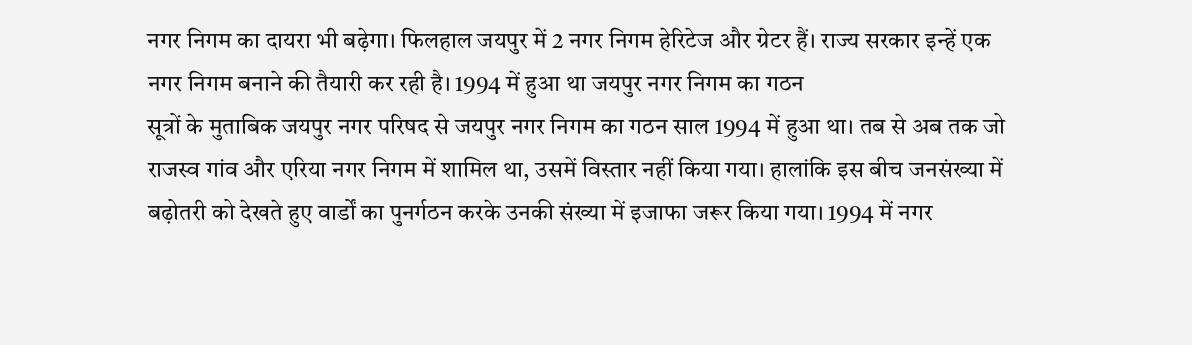नगर निगम का दायरा भी बढ़ेगा। फिलहाल जयपुर में 2 नगर निगम हेरिटेज और ग्रेटर हैं। राज्य सरकार इन्हें एक नगर निगम बनाने की तैयारी कर रही है। 1994 में हुआ था जयपुर नगर निगम का गठन
सूत्रों के मुताबिक जयपुर नगर परिषद से जयपुर नगर निगम का गठन साल 1994 में हुआ था। तब से अब तक जो राजस्व गांव और एरिया नगर निगम में शामिल था, उसमें विस्तार नहीं किया गया। हालांकि इस बीच जनसंख्या में बढ़ोतरी को देखते हुए वार्डों का पुनर्गठन करके उनकी संख्या में इजाफा जरूर किया गया। 1994 में नगर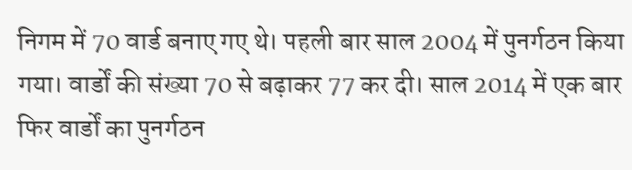निगम में 70 वार्ड बनाए गए थे। पहली बार साल 2004 में पुनर्गठन किया गया। वार्डों की संख्या 70 से बढ़ाकर 77 कर दी। साल 2014 में एक बार फिर वार्डों का पुनर्गठन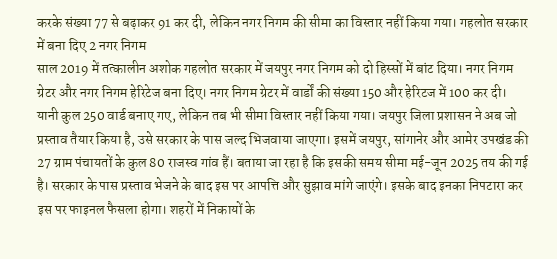करके संख्या 77 से बढ़ाकर 91 कर दी, लेकिन नगर निगम की सीमा का विस्तार नहीं किया गया। गहलोत सरकार में बना दिए 2 नगर निगम
साल 2019 में तत्कालीन अशोक गहलोत सरकार में जयपुर नगर निगम को दो हिस्सों में बांट दिया। नगर निगम ग्रेटर और नगर निगम हेरिटेज बना दिए। नगर निगम ग्रेटर में वार्डों की संख्या 150 और हेरिटज में 100 कर दी। यानी कुल 250 वार्ड बनाए गए, लेकिन तब भी सीमा विस्तार नहीं किया गया। जयपुर जिला प्रशासन ने अब जो प्रस्ताव तैयार किया है, उसे सरकार के पास जल्द भिजवाया जाएगा। इसमें जयपुर, सांगानेर और आमेर उपखंड की 27 ग्राम पंचायतों के कुल 80 राजस्व गांव हैं। बताया जा रहा है कि इसकी समय सीमा मई-जून 2025 तय की गई है। सरकार के पास प्रस्ताव भेजने के बाद इस पर आपत्ति और सुझाव मांगे जाएंगे। इसके बाद इनका निपटारा कर इस पर फाइनल फैसला होगा। शहरों में निकायों के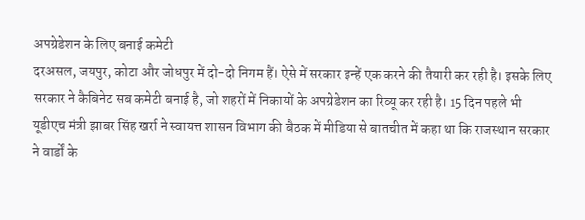अपग्रेडेशन के लिए बनाई कमेटी
दरअसल, जयपुर, कोटा और जोधपुर में दो-दो निगम हैं। ऐसे में सरकार इन्हें एक करने की तैयारी कर रही है। इसके लिए सरकार ने कैबिनेट सब कमेटी बनाई है, जो शहरों में निकायों के अपग्रेडेशन का रिव्यू कर रही है। 15 दिन पहले भी यूडीएच मंत्री झाबर सिंह खर्रा ने स्वायत्त शासन विभाग की बैठक में मीडिया से बातचीत में कहा था कि राजस्थान सरकार ने वार्डों के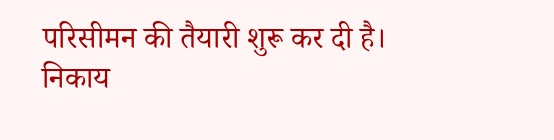परिसीमन की तैयारी शुरू कर दी है। निकाय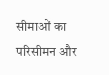सीमाओं का परिसीमन और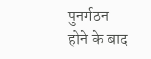पुनर्गठन होने के बाद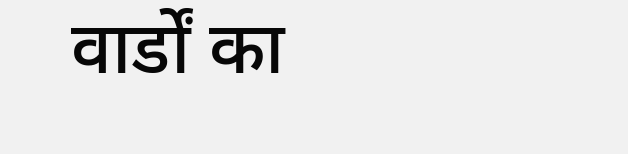वार्डों का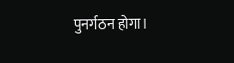पुनर्गठन होगा।